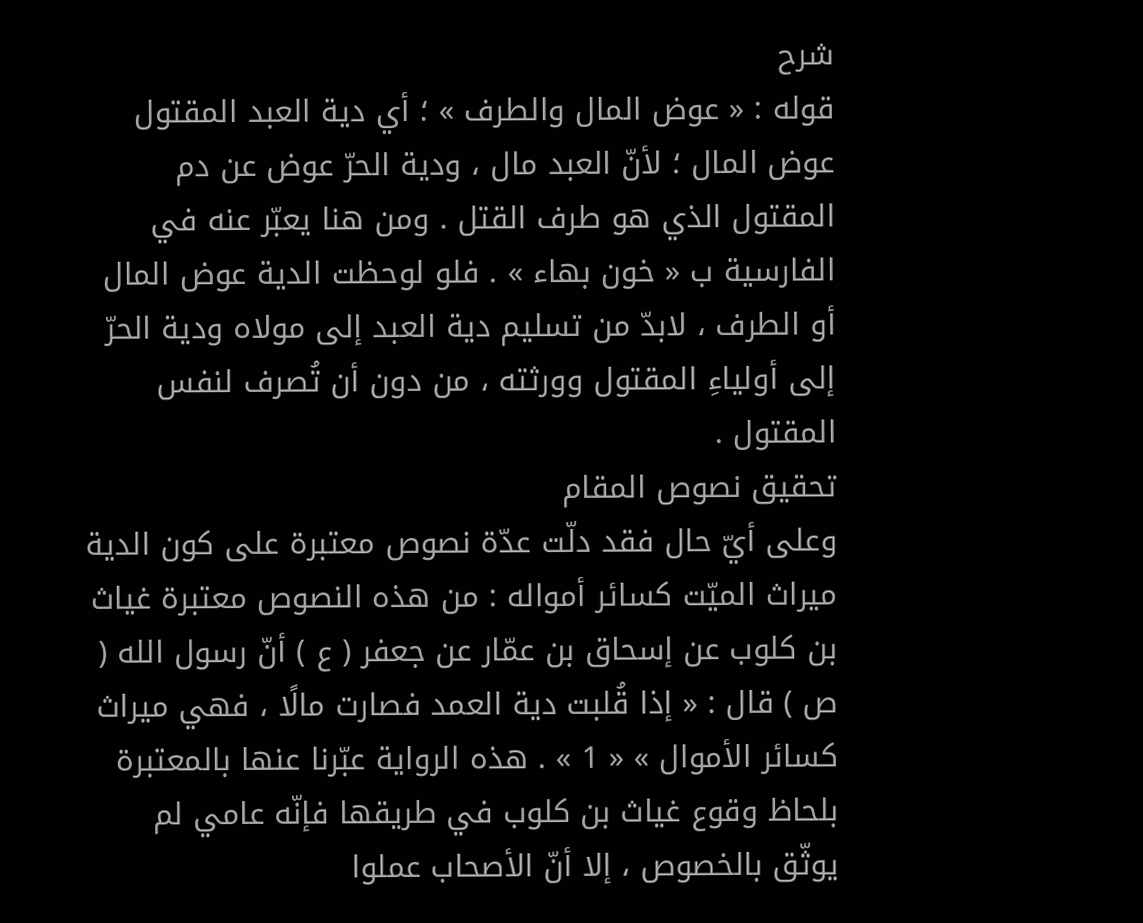شرح
قوله : « عوض المال والطرف » ؛ أي دية العبد المقتول عوض المال ؛ لأنّ العبد مال ، ودية الحرّ عوض عن دم المقتول الذي هو طرف القتل . ومن هنا يعبّر عنه في الفارسية ب « خون بهاء » . فلو لوحظت الدية عوض المال أو الطرف ، لابدّ من تسليم دية العبد إلى مولاه ودية الحرّ إلى أولياءِ المقتول وورثته ، من دون أن تُصرف لنفس المقتول .
تحقيق نصوص المقام
وعلى أيّ حال فقد دلّت عدّة نصوص معتبرة على كون الدية ميراث الميّت كسائر أمواله : من هذه النصوص معتبرة غياث بن كلوب عن إسحاق بن عمّار عن جعفر ( ع ) أنّ رسول الله ( ص ) قال : « إذا قُلبت دية العمد فصارت مالًا ، فهي ميراث كسائر الأموال » « 1 » . هذه الرواية عبّرنا عنها بالمعتبرة بلحاظ وقوع غياث بن كلوب في طريقها فإنّه عامي لم يوثّق بالخصوص ، إلا أنّ الأصحاب عملوا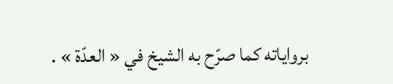برواياته كما صرّح به الشيخ في « العدّة » .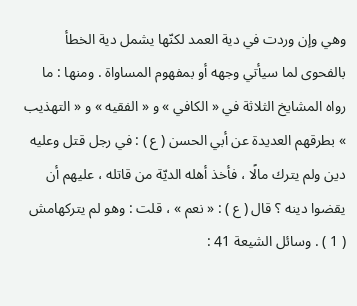وهي وإن وردت في دية العمد لكنّها يشمل دية الخطأ بالفحوى لما سيأتي وجهه أو بمفهوم المساواة . ومنها : ما رواه المشايخ الثلاثة في « الكافي » و « الفقيه » و « التهذيب » بطرقهم العديدة عن أبي الحسن ( ع ) : في رجل قتل وعليه دين ولم يترك مالًا ، فأخذ أهله الديّة من قاتله ، عليهم أن يقضوا دينه ؟ قال ( ع ) : « نعم » ، قلت : وهو لم يتركهامش
( 1 ) . وسائل الشيعة 41 :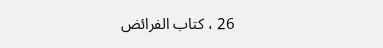26 ، كتاب الفرائض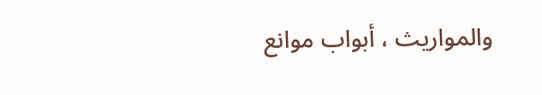والمواريث ، أبواب موانع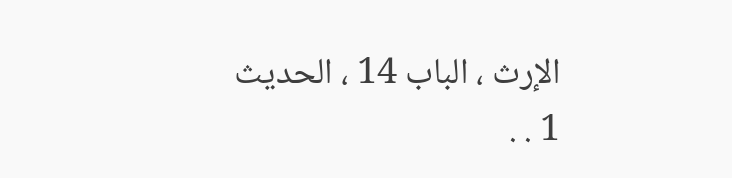الإرث ، الباب 14 ، الحديث 1 . .